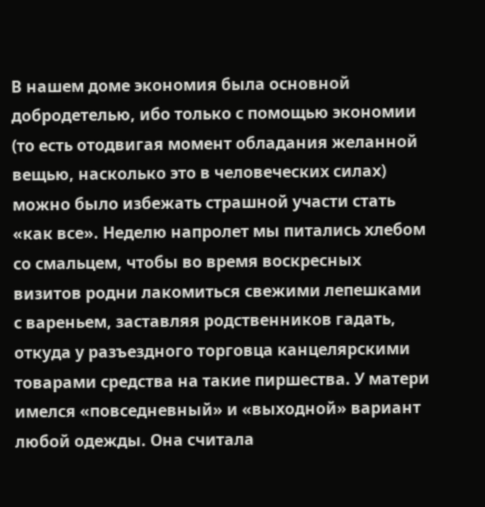В нашем доме экономия была основной добродетелью, ибо только с помощью экономии (то есть отодвигая момент обладания желанной вещью, насколько это в человеческих силах) можно было избежать страшной участи стать «как все». Неделю напролет мы питались хлебом со смальцем, чтобы во время воскресных визитов родни лакомиться свежими лепешками с вареньем, заставляя родственников гадать, откуда у разъездного торговца канцелярскими товарами средства на такие пиршества. У матери имелся «повседневный» и «выходной» вариант любой одежды. Она считала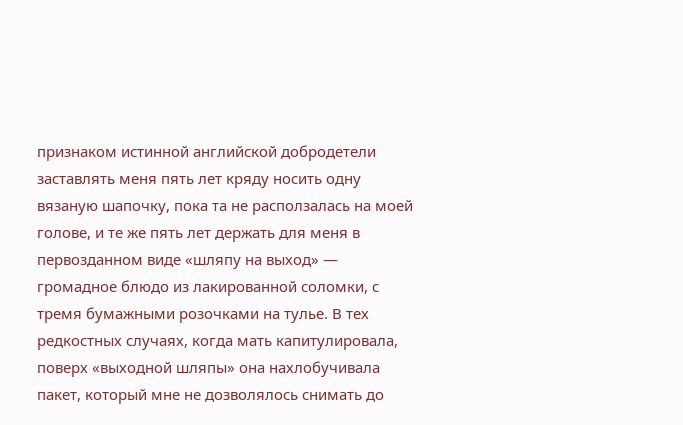признаком истинной английской добродетели заставлять меня пять лет кряду носить одну вязаную шапочку, пока та не расползалась на моей голове, и те же пять лет держать для меня в первозданном виде «шляпу на выход» — громадное блюдо из лакированной соломки, с тремя бумажными розочками на тулье. В тех редкостных случаях, когда мать капитулировала, поверх «выходной шляпы» она нахлобучивала пакет, который мне не дозволялось снимать до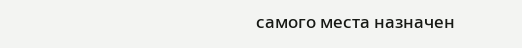самого места назначен